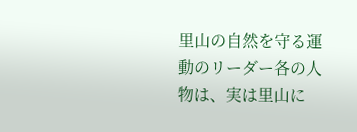里山の自然を守る運動のリーダー各の人物は、実は里山に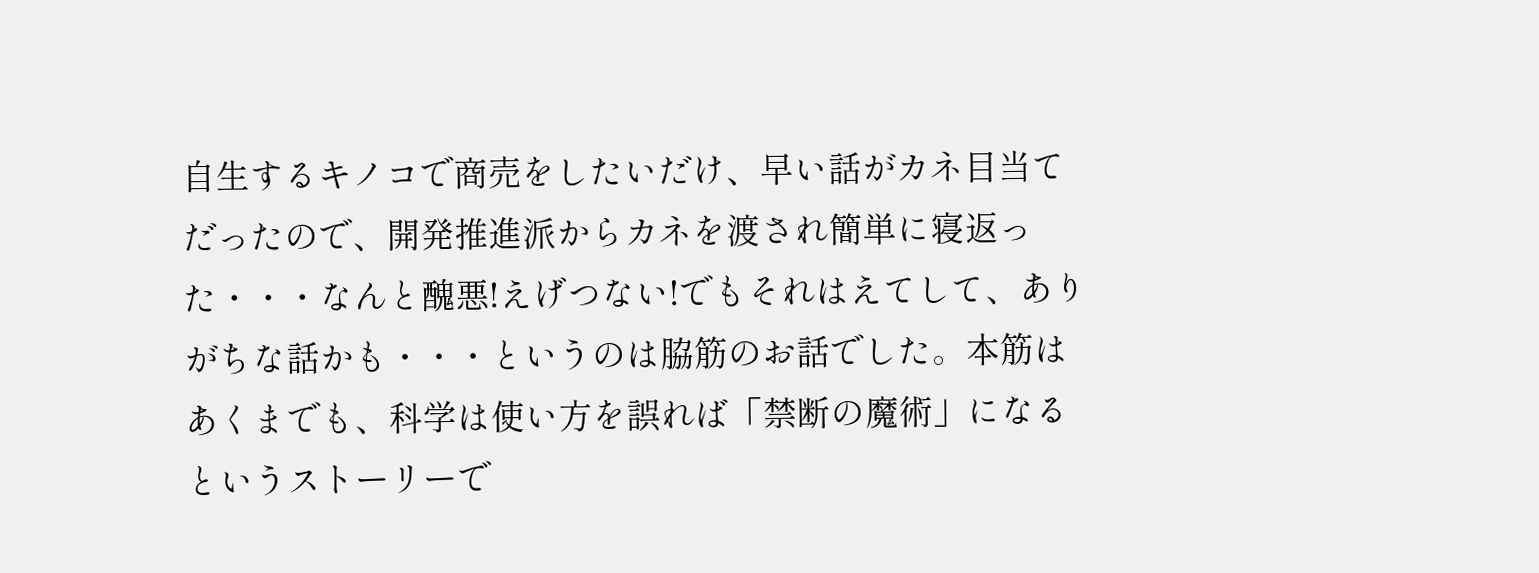自生するキノコで商売をしたいだけ、早い話がカネ目当てだったので、開発推進派からカネを渡され簡単に寝返った・・・なんと醜悪!えげつない!でもそれはえてして、ありがちな話かも・・・というのは脇筋のお話でした。本筋はあくまでも、科学は使い方を誤れば「禁断の魔術」になるというストーリーで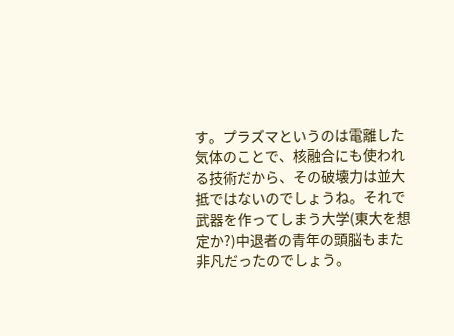す。プラズマというのは電離した気体のことで、核融合にも使われる技術だから、その破壊力は並大抵ではないのでしょうね。それで武器を作ってしまう大学(東大を想定か?)中退者の青年の頭脳もまた非凡だったのでしょう。